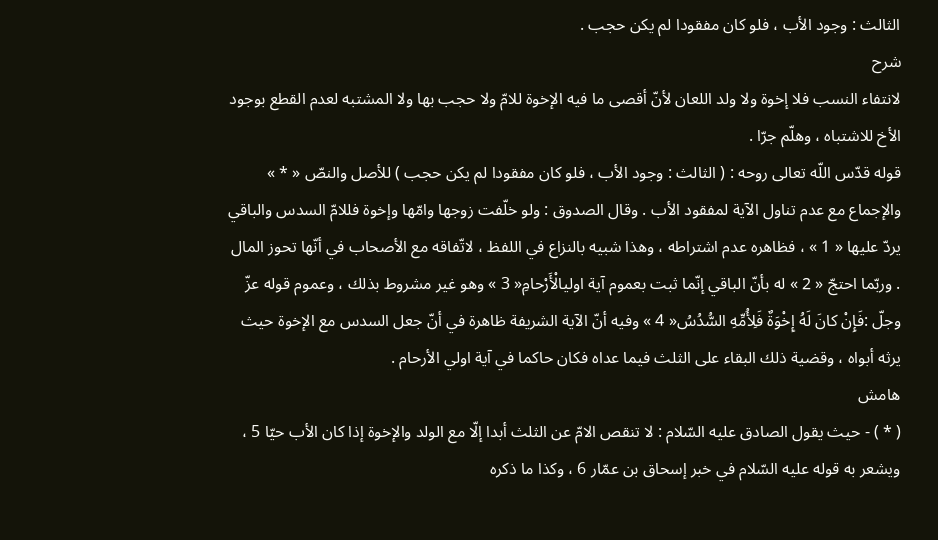الثالث : وجود الأب ، فلو كان مفقودا لم يكن حجب .
شرح
لانتفاء النسب فلا إخوة ولا ولد اللعان لأنّ أقصى ما فيه الإخوة للامّ ولا حجب بها ولا المشتبه لعدم القطع بوجود الأخ للاشتباه ، وهلّم جرّا .
قوله قدّس اللّه تعالى روحه : ( الثالث : وجود الأب ، فلو كان مفقودا لم يكن حجب ) للأصل والنصّ « * » والإجماع مع عدم تناول الآية لمفقود الأب . وقال الصدوق : ولو خلّفت زوجها وامّها وإخوة فللامّ السدس والباقي يردّ عليها « 1 » ، فظاهره عدم اشتراطه ، وهذا شبيه بالنزاع في اللفظ ، لاتّفاقه مع الأصحاب في أنّها تحوز المال . وربّما احتجّ « 2 » له بأنّ الباقي إنّما ثبت بعموم آية اوليالْأَرْحامِ« 3 » وهو غير مشروط بذلك ، وعموم قوله عزّ وجلّ :فَإِنْ كانَ لَهُ إِخْوَةٌ فَلِأُمِّهِ السُّدُسُ« 4 » وفيه أنّ الآية الشريفة ظاهرة في أنّ جعل السدس مع الإخوة حيث يرثه أبواه ، وقضية ذلك البقاء على الثلث فيما عداه فكان حاكما في آية اولي الأرحام .
هامش
( * ) - حيث يقول الصادق عليه السّلام : لا تنقص الامّ عن الثلث أبدا إلّا مع الولد والإخوة إذا كان الأب حيّا 5 ، ويشعر به قوله عليه السّلام في خبر إسحاق بن عمّار 6 ، وكذا ما ذكره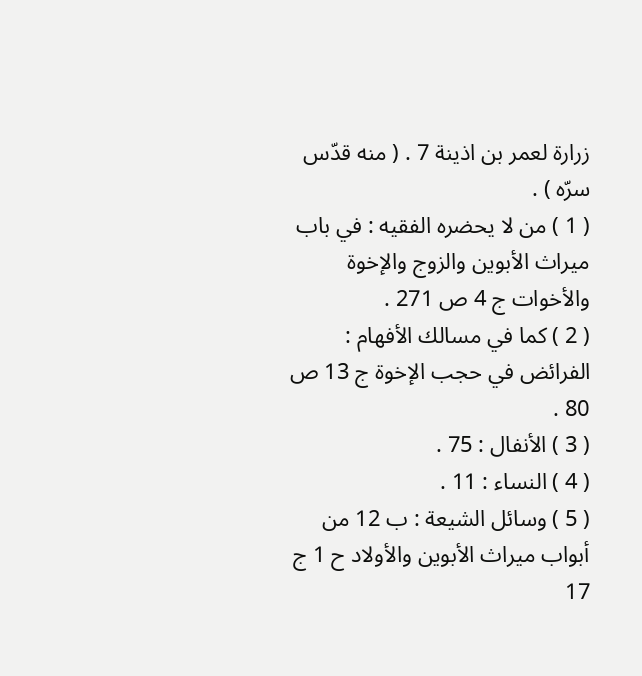زرارة لعمر بن اذينة 7 . ( منه قدّس سرّه ) .
( 1 ) من لا يحضره الفقيه : في باب ميراث الأبوين والزوج والإخوة والأخوات ج 4 ص 271 .
( 2 ) كما في مسالك الأفهام : الفرائض في حجب الإخوة ج 13 ص 80 .
( 3 ) الأنفال : 75 .
( 4 ) النساء : 11 .
( 5 ) وسائل الشيعة : ب 12 من أبواب ميراث الأبوين والأولاد ح 1 ج 17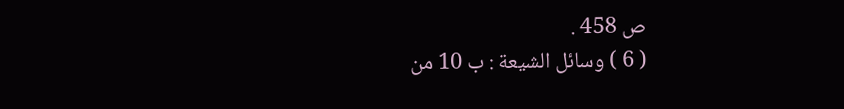ص 458 .
( 6 ) وسائل الشيعة : ب 10 من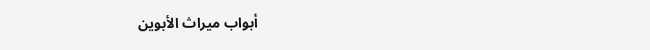أبواب ميراث الأبوين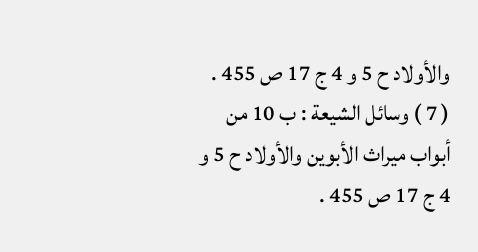والأولاد ح 5 و 4 ج 17 ص 455 .
( 7 ) وسائل الشيعة : ب 10 من أبواب ميراث الأبوين والأولاد ح 5 و 4 ج 17 ص 455 .